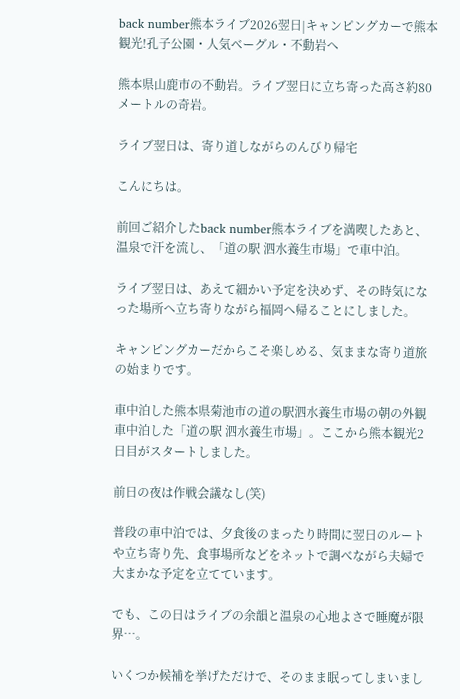back number熊本ライブ2026翌日|キャンピングカーで熊本観光!孔子公園・人気ベーグル・不動岩へ

熊本県山鹿市の不動岩。ライブ翌日に立ち寄った高さ約80メートルの奇岩。

ライブ翌日は、寄り道しながらのんびり帰宅

こんにちは。

前回ご紹介したback number熊本ライブを満喫したあと、温泉で汗を流し、「道の駅 泗水養生市場」で車中泊。

ライブ翌日は、あえて細かい予定を決めず、その時気になった場所へ立ち寄りながら福岡へ帰ることにしました。

キャンピングカーだからこそ楽しめる、気ままな寄り道旅の始まりです。

車中泊した熊本県菊池市の道の駅泗水養生市場の朝の外観
車中泊した「道の駅 泗水養生市場」。ここから熊本観光2日目がスタートしました。

前日の夜は作戦会議なし(笑)

普段の車中泊では、夕食後のまったり時間に翌日のルートや立ち寄り先、食事場所などをネットで調べながら夫婦で大まかな予定を立てています。

でも、この日はライブの余韻と温泉の心地よさで睡魔が限界…。

いくつか候補を挙げただけで、そのまま眠ってしまいまし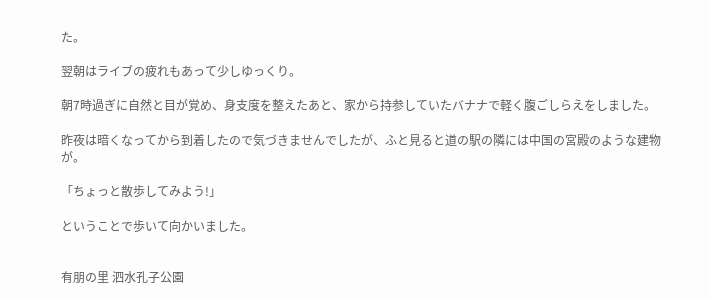た。

翌朝はライブの疲れもあって少しゆっくり。

朝7時過ぎに自然と目が覚め、身支度を整えたあと、家から持参していたバナナで軽く腹ごしらえをしました。

昨夜は暗くなってから到着したので気づきませんでしたが、ふと見ると道の駅の隣には中国の宮殿のような建物が。

「ちょっと散歩してみよう!」

ということで歩いて向かいました。


有朋の里 泗水孔子公園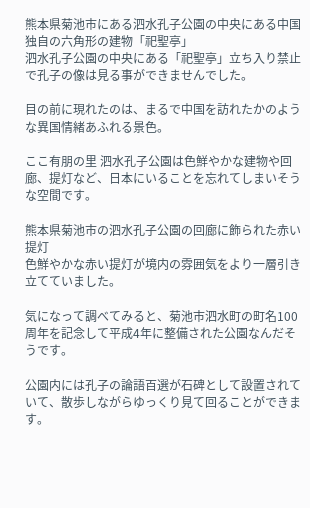熊本県菊池市にある泗水孔子公園の中央にある中国独自の六角形の建物「祀聖亭」
泗水孔子公園の中央にある「祀聖亭」立ち入り禁止で孔子の像は見る事ができませんでした。

目の前に現れたのは、まるで中国を訪れたかのような異国情緒あふれる景色。

ここ有朋の里 泗水孔子公園は色鮮やかな建物や回廊、提灯など、日本にいることを忘れてしまいそうな空間です。

熊本県菊池市の泗水孔子公園の回廊に飾られた赤い提灯
色鮮やかな赤い提灯が境内の雰囲気をより一層引き立てていました。

気になって調べてみると、菊池市泗水町の町名100周年を記念して平成4年に整備された公園なんだそうです。

公園内には孔子の論語百選が石碑として設置されていて、散歩しながらゆっくり見て回ることができます。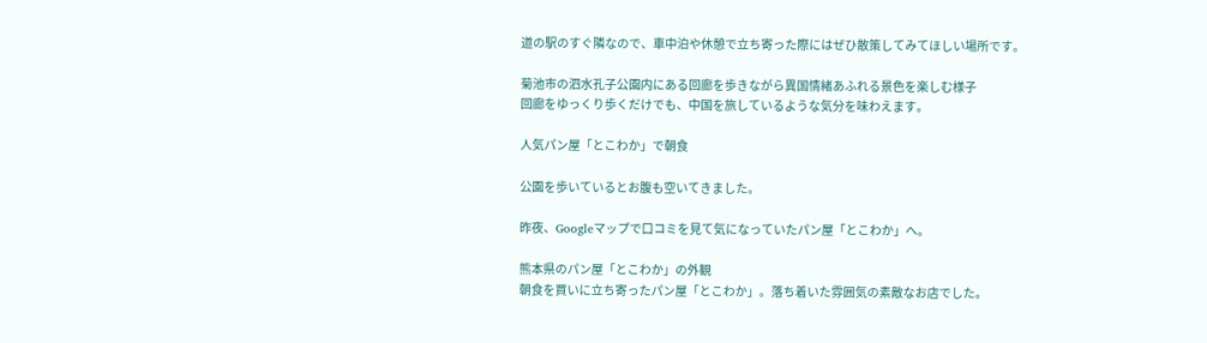道の駅のすぐ隣なので、車中泊や休憩で立ち寄った際にはぜひ散策してみてほしい場所です。

菊池市の泗水孔子公園内にある回廊を歩きながら異国情緒あふれる景色を楽しむ様子
回廊をゆっくり歩くだけでも、中国を旅しているような気分を味わえます。

人気パン屋「とこわか」で朝食

公園を歩いているとお腹も空いてきました。

昨夜、Googleマップで口コミを見て気になっていたパン屋「とこわか」へ。

熊本県のパン屋「とこわか」の外観
朝食を買いに立ち寄ったパン屋「とこわか」。落ち着いた雰囲気の素敵なお店でした。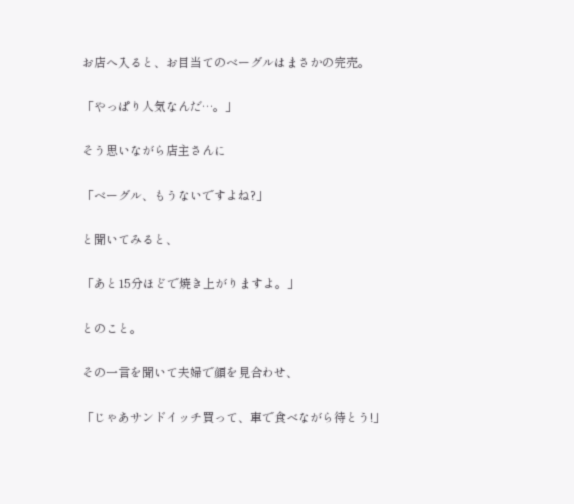お店へ入ると、お目当てのベーグルはまさかの完売。

「やっぱり人気なんだ…。」

そう思いながら店主さんに

「ベーグル、もうないですよね?」

と聞いてみると、

「あと15分ほどで焼き上がりますよ。」

とのこと。

その一言を聞いて夫婦で顔を見合わせ、

「じゃあサンドイッチ買って、車で食べながら待とう!」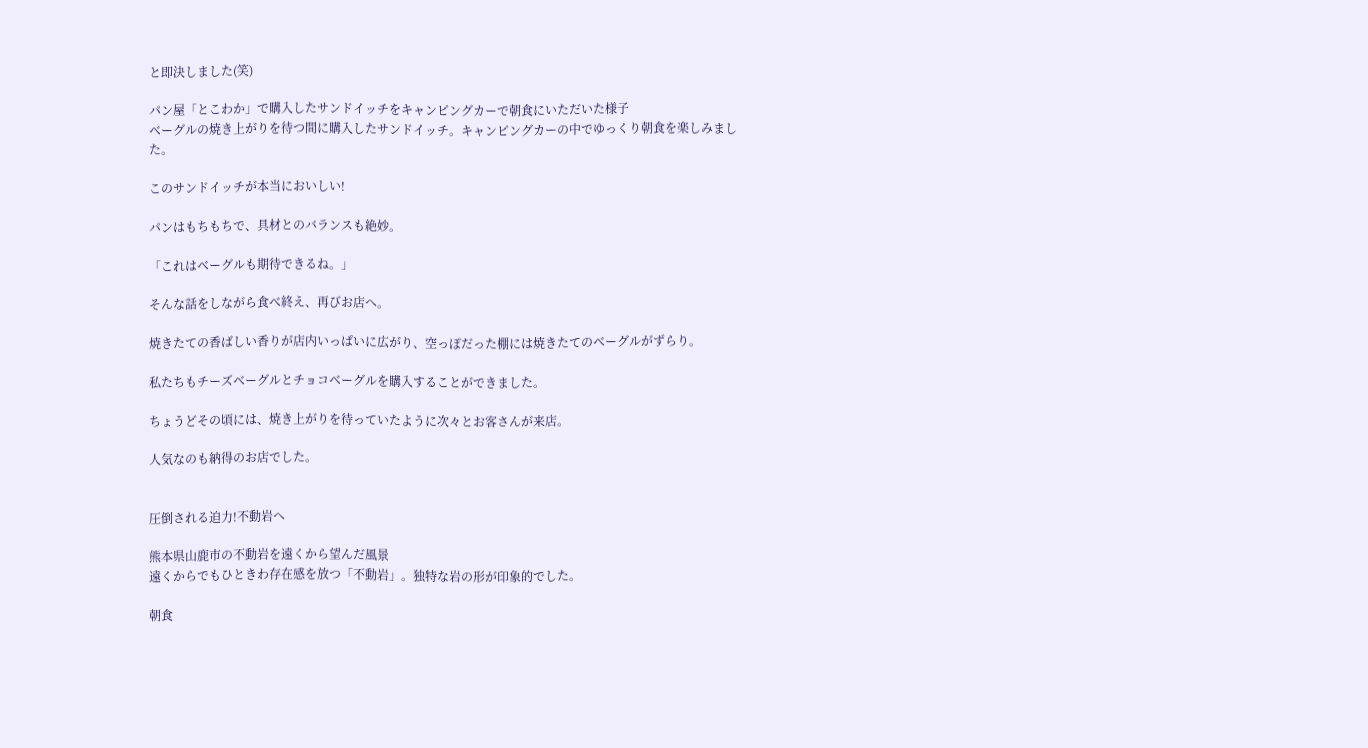と即決しました(笑)

パン屋「とこわか」で購入したサンドイッチをキャンピングカーで朝食にいただいた様子
ベーグルの焼き上がりを待つ間に購入したサンドイッチ。キャンピングカーの中でゆっくり朝食を楽しみました。

このサンドイッチが本当においしい!

パンはもちもちで、具材とのバランスも絶妙。

「これはベーグルも期待できるね。」

そんな話をしながら食べ終え、再びお店へ。

焼きたての香ばしい香りが店内いっぱいに広がり、空っぽだった棚には焼きたてのベーグルがずらり。

私たちもチーズベーグルとチョコベーグルを購入することができました。

ちょうどその頃には、焼き上がりを待っていたように次々とお客さんが来店。

人気なのも納得のお店でした。


圧倒される迫力!不動岩へ

熊本県山鹿市の不動岩を遠くから望んだ風景
遠くからでもひときわ存在感を放つ「不動岩」。独特な岩の形が印象的でした。

朝食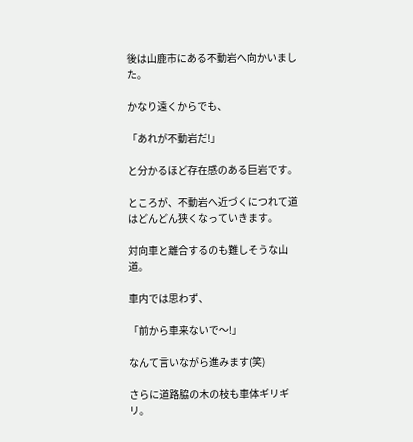後は山鹿市にある不動岩へ向かいました。

かなり遠くからでも、

「あれが不動岩だ!」

と分かるほど存在感のある巨岩です。

ところが、不動岩へ近づくにつれて道はどんどん狭くなっていきます。

対向車と離合するのも難しそうな山道。

車内では思わず、

「前から車来ないで〜!」

なんて言いながら進みます(笑)

さらに道路脇の木の枝も車体ギリギリ。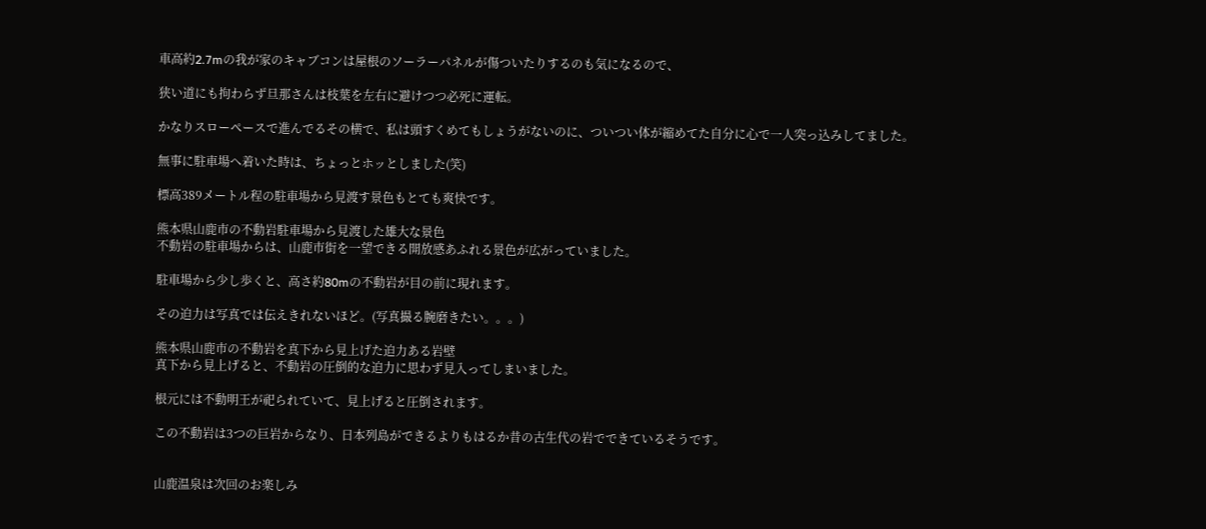車高約2.7mの我が家のキャブコンは屋根のソーラーパネルが傷ついたりするのも気になるので、

狭い道にも拘わらず旦那さんは枝葉を左右に避けつつ必死に運転。

かなりスローペースで進んでるその横で、私は頭すくめてもしょうがないのに、ついつい体が縮めてた自分に心で一人突っ込みしてました。

無事に駐車場へ着いた時は、ちょっとホッとしました(笑)

標高389メートル程の駐車場から見渡す景色もとても爽快です。

熊本県山鹿市の不動岩駐車場から見渡した雄大な景色
不動岩の駐車場からは、山鹿市街を一望できる開放感あふれる景色が広がっていました。

駐車場から少し歩くと、高さ約80mの不動岩が目の前に現れます。

その迫力は写真では伝えきれないほど。(写真撮る腕磨きたい。。。)

熊本県山鹿市の不動岩を真下から見上げた迫力ある岩壁
真下から見上げると、不動岩の圧倒的な迫力に思わず見入ってしまいました。

根元には不動明王が祀られていて、見上げると圧倒されます。

この不動岩は3つの巨岩からなり、日本列島ができるよりもはるか昔の古生代の岩でできているそうです。


山鹿温泉は次回のお楽しみ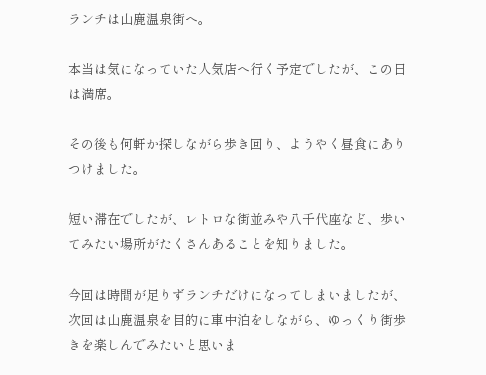ランチは山鹿温泉街へ。

本当は気になっていた人気店へ行く予定でしたが、この日は満席。

その後も何軒か探しながら歩き回り、ようやく昼食にありつけました。

短い滞在でしたが、レトロな街並みや八千代座など、歩いてみたい場所がたくさんあることを知りました。

今回は時間が足りずランチだけになってしまいましたが、次回は山鹿温泉を目的に車中泊をしながら、ゆっくり街歩きを楽しんでみたいと思いま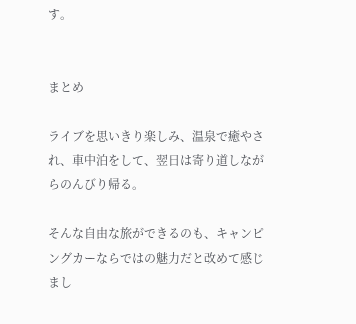す。


まとめ

ライブを思いきり楽しみ、温泉で癒やされ、車中泊をして、翌日は寄り道しながらのんびり帰る。

そんな自由な旅ができるのも、キャンピングカーならではの魅力だと改めて感じまし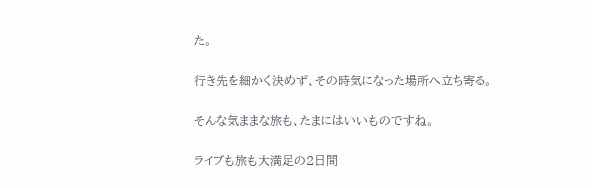た。

行き先を細かく決めず、その時気になった場所へ立ち寄る。

そんな気ままな旅も、たまにはいいものですね。

ライブも旅も大満足の2日間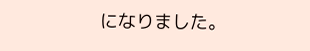になりました。